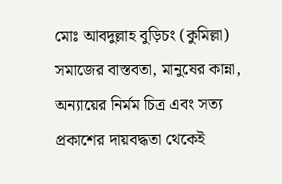মোঃ আবদুল্লাহ বুড়িচং (কুমিল্লা)
সমাজের বাস্তবতা, মানুষের কান্না, অন্যায়ের নির্মম চিত্র এবং সত্য প্রকাশের দায়বদ্ধতা থেকেই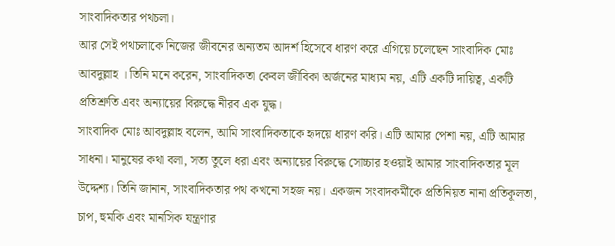সাংবাদিকতার পথচলা।
আর সেই পথচলাকে নিজের জীবনের অন্যতম আদর্শ হিসেবে ধারণ করে এগিয়ে চলেছেন সাংবাদিক মোঃ আবদুল্লাহ । তিনি মনে করেন, সাংবাদিকতা কেবল জীবিকা অর্জনের মাধ্যম নয়, এটি একটি দায়িত্ব, একটি প্রতিশ্রুতি এবং অন্যায়ের বিরুদ্ধে নীরব এক যুদ্ধ।
সাংবাদিক মোঃ আবদুল্লাহ বলেন, আমি সাংবাদিকতাকে হৃদয়ে ধারণ করি। এটি আমার পেশা নয়, এটি আমার সাধনা। মানুষের কথা বলা, সত্য তুলে ধরা এবং অন্যায়ের বিরুদ্ধে সোচ্চার হওয়াই আমার সাংবাদিকতার মূল উদ্দেশ্য। তিনি জানান, সাংবাদিকতার পথ কখনো সহজ নয়। একজন সংবাদকর্মীকে প্রতিনিয়ত নানা প্রতিকূলতা, চাপ, হুমকি এবং মানসিক যন্ত্রণার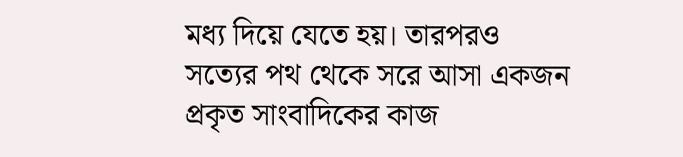মধ্য দিয়ে যেতে হয়। তারপরও সত্যের পথ থেকে সরে আসা একজন প্রকৃত সাংবাদিকের কাজ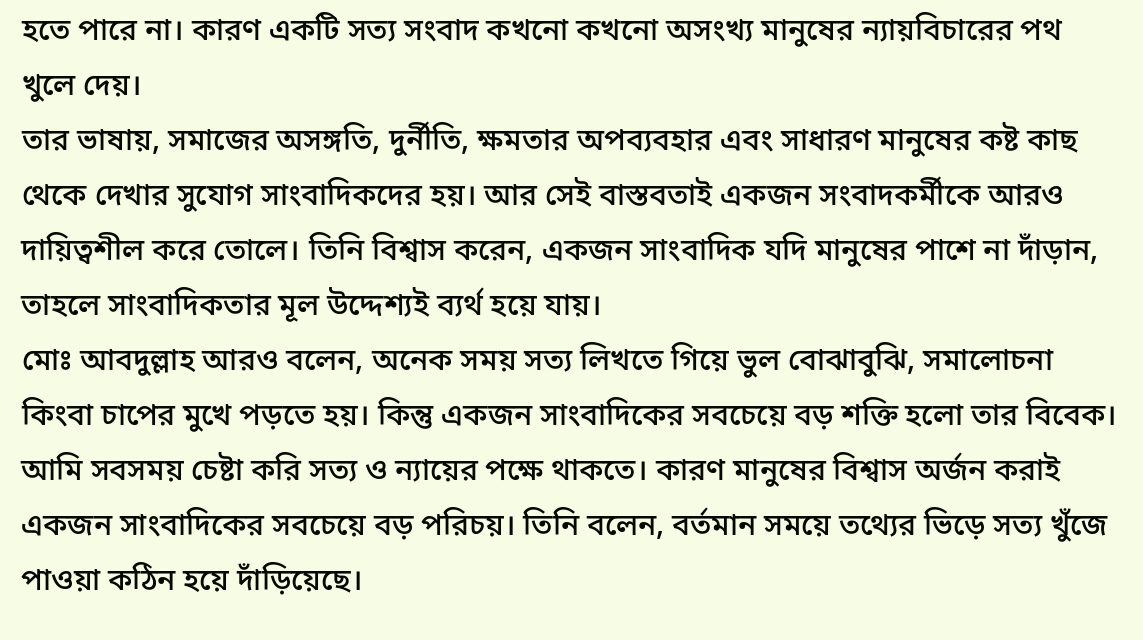হতে পারে না। কারণ একটি সত্য সংবাদ কখনো কখনো অসংখ্য মানুষের ন্যায়বিচারের পথ খুলে দেয়।
তার ভাষায়, সমাজের অসঙ্গতি, দুর্নীতি, ক্ষমতার অপব্যবহার এবং সাধারণ মানুষের কষ্ট কাছ থেকে দেখার সুযোগ সাংবাদিকদের হয়। আর সেই বাস্তবতাই একজন সংবাদকর্মীকে আরও দায়িত্বশীল করে তোলে। তিনি বিশ্বাস করেন, একজন সাংবাদিক যদি মানুষের পাশে না দাঁড়ান, তাহলে সাংবাদিকতার মূল উদ্দেশ্যই ব্যর্থ হয়ে যায়।
মোঃ আবদুল্লাহ আরও বলেন, অনেক সময় সত্য লিখতে গিয়ে ভুল বোঝাবুঝি, সমালোচনা কিংবা চাপের মুখে পড়তে হয়। কিন্তু একজন সাংবাদিকের সবচেয়ে বড় শক্তি হলো তার বিবেক। আমি সবসময় চেষ্টা করি সত্য ও ন্যায়ের পক্ষে থাকতে। কারণ মানুষের বিশ্বাস অর্জন করাই একজন সাংবাদিকের সবচেয়ে বড় পরিচয়। তিনি বলেন, বর্তমান সময়ে তথ্যের ভিড়ে সত্য খুঁজে পাওয়া কঠিন হয়ে দাঁড়িয়েছে।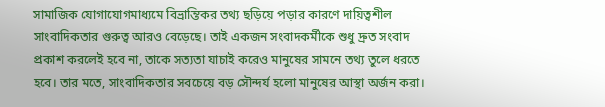সামাজিক যোগাযোগমাধ্যমে বিভ্রান্তিকর তথ্য ছড়িয়ে পড়ার কারণে দায়িত্বশীল সাংবাদিকতার গুরুত্ব আরও বেড়েছে। তাই একজন সংবাদকর্মীকে শুধু দ্রুত সংবাদ প্রকাশ করলেই হবে না, তাকে সত্যতা যাচাই করেও মানুষের সামনে তথ্য তুলে ধরতে হবে। তার মতে, সাংবাদিকতার সবচেয়ে বড় সৌন্দর্য হলো মানুষের আস্থা অর্জন করা।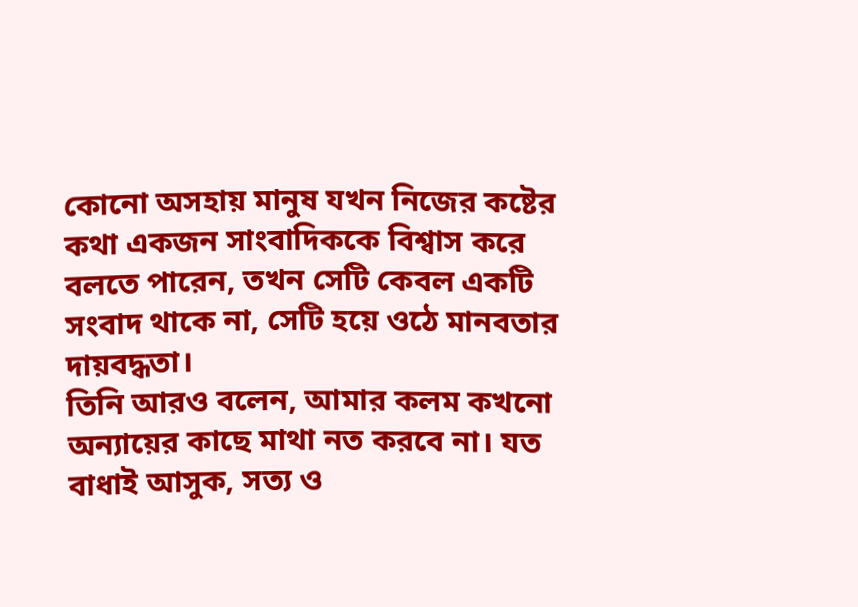কোনো অসহায় মানুষ যখন নিজের কষ্টের কথা একজন সাংবাদিককে বিশ্বাস করে বলতে পারেন, তখন সেটি কেবল একটি সংবাদ থাকে না, সেটি হয়ে ওঠে মানবতার দায়বদ্ধতা।
তিনি আরও বলেন, আমার কলম কখনো অন্যায়ের কাছে মাথা নত করবে না। যত বাধাই আসুক, সত্য ও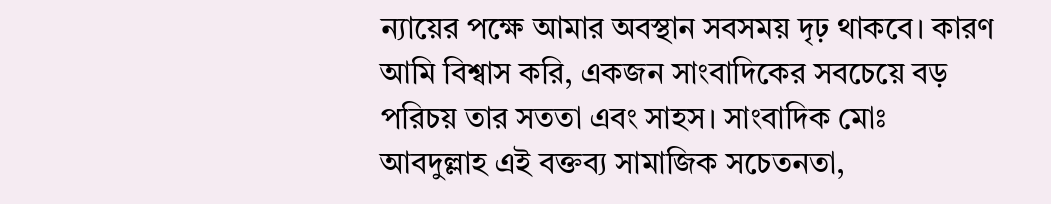ন্যায়ের পক্ষে আমার অবস্থান সবসময় দৃঢ় থাকবে। কারণ আমি বিশ্বাস করি, একজন সাংবাদিকের সবচেয়ে বড় পরিচয় তার সততা এবং সাহস। সাংবাদিক মোঃ আবদুল্লাহ এই বক্তব্য সামাজিক সচেতনতা,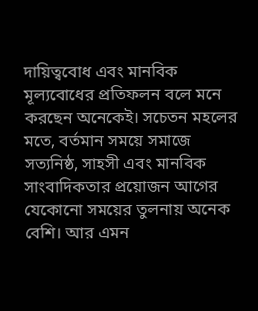দায়িত্ববোধ এবং মানবিক মূল্যবোধের প্রতিফলন বলে মনে করছেন অনেকেই। সচেতন মহলের মতে, বর্তমান সময়ে সমাজে সত্যনিষ্ঠ, সাহসী এবং মানবিক সাংবাদিকতার প্রয়োজন আগের যেকোনো সময়ের তুলনায় অনেক বেশি। আর এমন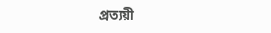প্রত্যয়ী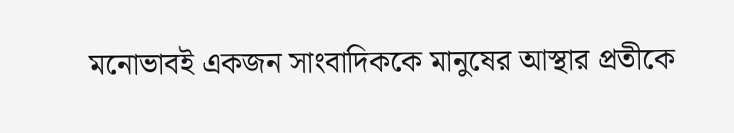মনোভাবই একজন সাংবাদিককে মানুষের আস্থার প্রতীকে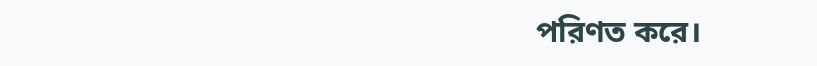পরিণত করে।